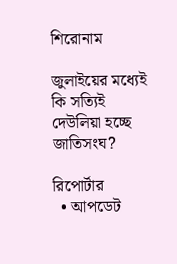শিরোনাম

জুলাইয়ের মধ্যেই কি সত্যিই দেউলিয়া হচ্ছে জাতিসংঘ?

রিপোর্টার
  • আপডেট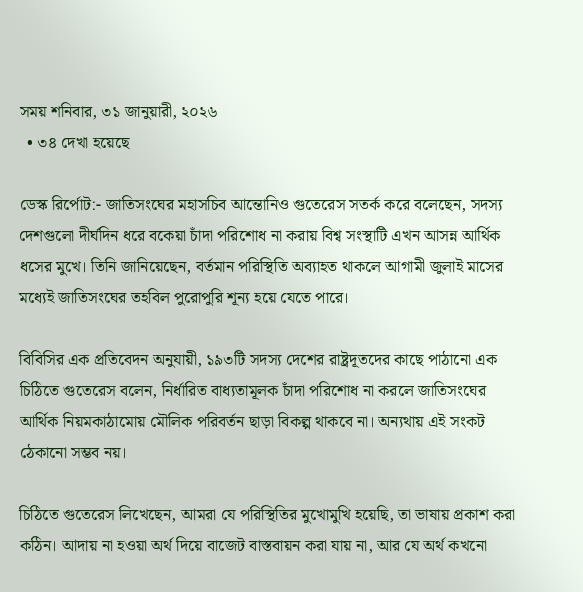সময় শনিবার, ৩১ জানুয়ারী, ২০২৬
  • ৩৪ দেখা হয়েছে

ডেস্ক রির্পোট:- জাতিসংঘের মহাসচিব আন্তোনিও গুতেরেস সতর্ক করে বলেছেন, সদস্য দেশগুলো দীর্ঘদিন ধরে বকেয়া চাঁদা পরিশোধ না করায় বিশ্ব সংস্থাটি এখন আসন্ন আর্থিক ধসের মুখে। তিনি জানিয়েছেন, বর্তমান পরিস্থিতি অব্যাহত থাকলে আগামী জুলাই মাসের মধ্যেই জাতিসংঘের তহবিল পুরোপুরি শূন্য হয়ে যেতে পারে।

বিবিসির এক প্রতিবেদন অনুযায়ী, ১৯৩টি সদস্য দেশের রাষ্ট্রদূতদের কাছে পাঠানো এক চিঠিতে গুতেরেস বলেন, নির্ধারিত বাধ্যতামূলক চাঁদা পরিশোধ না করলে জাতিসংঘের আর্থিক নিয়মকাঠামোয় মৌলিক পরিবর্তন ছাড়া বিকল্প থাকবে না। অন্যথায় এই সংকট ঠেকানো সম্ভব নয়।

চিঠিতে গুতেরেস লিখেছেন, আমরা যে পরিস্থিতির মুখোমুখি হয়েছি, তা ভাষায় প্রকাশ করা কঠিন। আদায় না হওয়া অর্থ দিয়ে বাজেট বাস্তবায়ন করা যায় না, আর যে অর্থ কখনো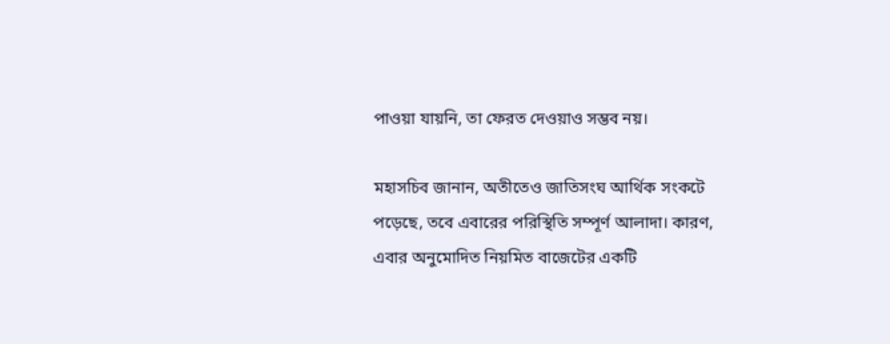পাওয়া যায়নি, তা ফেরত দেওয়াও সম্ভব নয়।

মহাসচিব জানান, অতীতেও জাতিসংঘ আর্থিক সংকটে পড়েছে, তবে এবারের পরিস্থিতি সম্পূর্ণ আলাদা। কারণ, এবার অনুমোদিত নিয়মিত বাজেটের একটি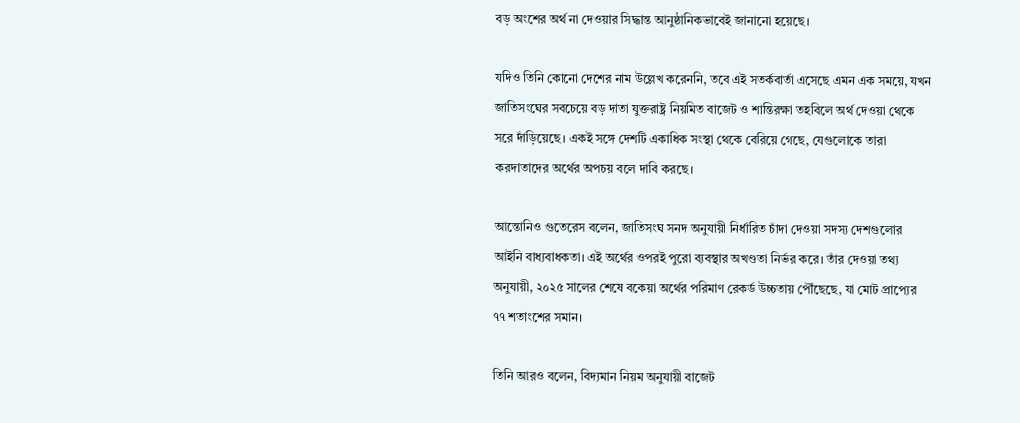বড় অংশের অর্থ না দেওয়ার সিদ্ধান্ত আনুষ্ঠানিকভাবেই জানানো হয়েছে।

যদিও তিনি কোনো দেশের নাম উল্লেখ করেননি, তবে এই সতর্কবার্তা এসেছে এমন এক সময়ে, যখন জাতিসংঘের সবচেয়ে বড় দাতা যুক্তরাষ্ট্র নিয়মিত বাজেট ও শান্তিরক্ষা তহবিলে অর্থ দেওয়া থেকে সরে দাঁড়িয়েছে। একই সঙ্গে দেশটি একাধিক সংস্থা থেকে বেরিয়ে গেছে, যেগুলোকে তারা করদাতাদের অর্থের অপচয় বলে দাবি করছে।

আন্তোনিও গুতেরেস বলেন, জাতিসংঘ সনদ অনুযায়ী নির্ধারিত চাঁদা দেওয়া সদস্য দেশগুলোর আইনি বাধ্যবাধকতা। এই অর্থের ওপরই পুরো ব্যবস্থার অখণ্ডতা নির্ভর করে। তাঁর দেওয়া তথ্য অনুযায়ী, ২০২৫ সালের শেষে বকেয়া অর্থের পরিমাণ রেকর্ড উচ্চতায় পৌঁছেছে, যা মোট প্রাপ্যের ৭৭ শতাংশের সমান।

তিনি আরও বলেন, বিদ্যমান নিয়ম অনুযায়ী বাজেট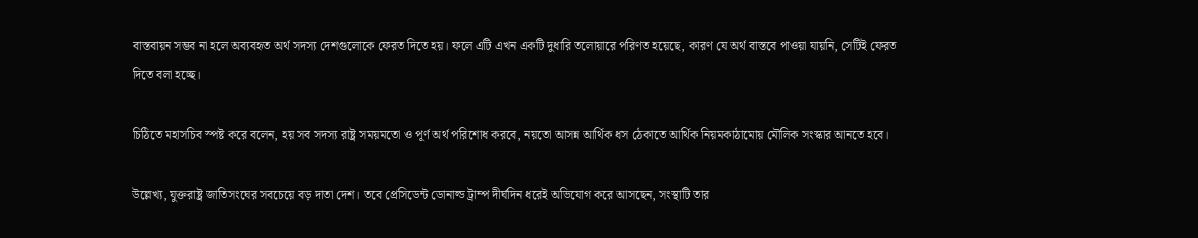বাস্তবায়ন সম্ভব না হলে অব্যবহৃত অর্থ সদস্য দেশগুলোকে ফেরত দিতে হয়। ফলে এটি এখন একটি দুধারি তলোয়ারে পরিণত হয়েছে, কারণ যে অর্থ বাস্তবে পাওয়া যায়নি, সেটিই ফেরত দিতে বলা হচ্ছে।

চিঠিতে মহাসচিব স্পষ্ট করে বলেন, হয় সব সদস্য রাষ্ট্র সময়মতো ও পূর্ণ অর্থ পরিশোধ করবে, নয়তো আসন্ন আর্থিক ধস ঠেকাতে আর্থিক নিয়মকাঠামোয় মৌলিক সংস্কার আনতে হবে।

উল্লেখ্য, যুক্তরাষ্ট্র জাতিসংঘের সবচেয়ে বড় দাতা দেশ। তবে প্রেসিডেন্ট ডোনাল্ড ট্রাম্প দীর্ঘদিন ধরেই অভিযোগ করে আসছেন, সংস্থাটি তার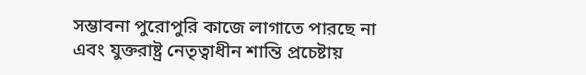সম্ভাবনা পুরোপুরি কাজে লাগাতে পারছে না এবং যুক্তরাষ্ট্র নেতৃত্বাধীন শান্তি প্রচেষ্টায়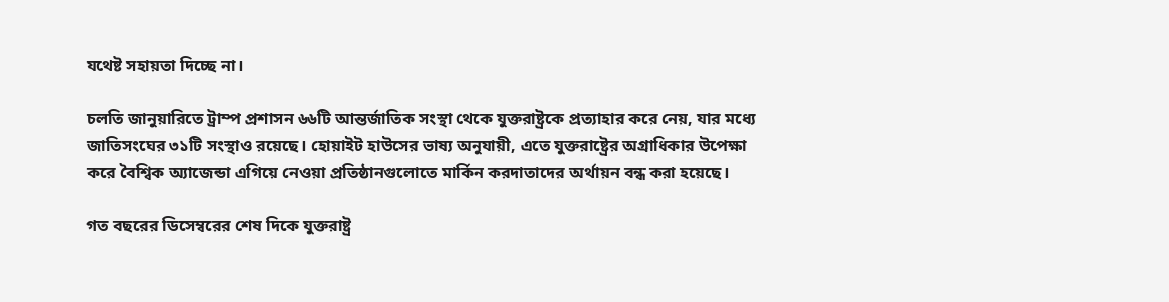যথেষ্ট সহায়তা দিচ্ছে না।

চলতি জানুয়ারিতে ট্রাম্প প্রশাসন ৬৬টি আন্তর্জাতিক সংস্থা থেকে যুক্তরাষ্ট্রকে প্রত্যাহার করে নেয়, যার মধ্যে জাতিসংঘের ৩১টি সংস্থাও রয়েছে। হোয়াইট হাউসের ভাষ্য অনুযায়ী, এতে যুক্তরাষ্ট্রের অগ্রাধিকার উপেক্ষা করে বৈশ্বিক অ্যাজেন্ডা এগিয়ে নেওয়া প্রতিষ্ঠানগুলোতে মার্কিন করদাতাদের অর্থায়ন বন্ধ করা হয়েছে।

গত বছরের ডিসেম্বরের শেষ দিকে যুক্তরাষ্ট্র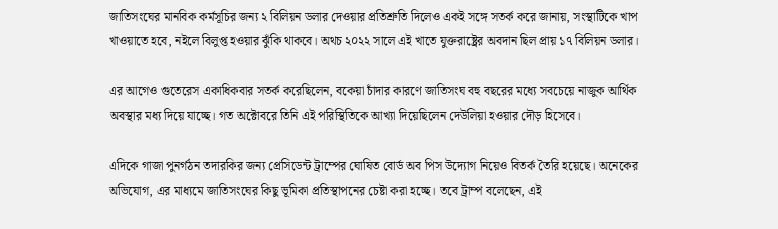জাতিসংঘের মানবিক কর্মসূচির জন্য ২ বিলিয়ন ডলার দেওয়ার প্রতিশ্রুতি দিলেও একই সঙ্গে সতর্ক করে জানায়, সংস্থাটিকে খাপ খাওয়াতে হবে, নইলে বিলুপ্ত হওয়ার ঝুঁকি থাকবে। অথচ ২০২২ সালে এই খাতে যুক্তরাষ্ট্রের অবদান ছিল প্রায় ১৭ বিলিয়ন ডলার।

এর আগেও গুতেরেস একাধিকবার সতর্ক করেছিলেন, বকেয়া চাঁদার কারণে জাতিসংঘ বহু বছরের মধ্যে সবচেয়ে নাজুক আর্থিক অবস্থার মধ্য দিয়ে যাচ্ছে। গত অক্টোবরে তিনি এই পরিস্থিতিকে আখ্যা দিয়েছিলেন দেউলিয়া হওয়ার দৌড় হিসেবে।

এদিকে গাজা পুনর্গঠন তদারকির জন্য প্রেসিডেন্ট ট্রাম্পের ঘোষিত বোর্ড অব পিস উদ্যোগ নিয়েও বিতর্ক তৈরি হয়েছে। অনেকের অভিযোগ, এর মাধ্যমে জাতিসংঘের কিছু ভূমিকা প্রতিস্থাপনের চেষ্টা করা হচ্ছে। তবে ট্রাম্প বলেছেন, এই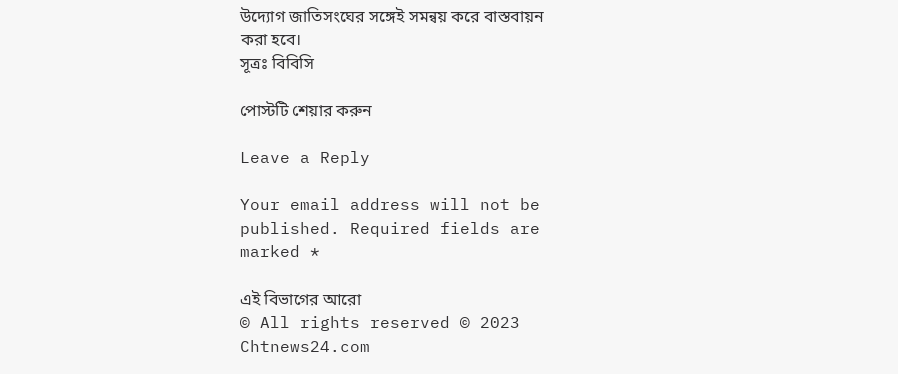উদ্যোগ জাতিসংঘের সঙ্গেই সমন্বয় করে বাস্তবায়ন করা হবে।
সূত্রঃ বিবিসি

পোস্টটি শেয়ার করুন

Leave a Reply

Your email address will not be published. Required fields are marked *

এই বিভাগের আরো
© All rights reserved © 2023 Chtnews24.com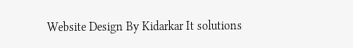Website Design By Kidarkar It solutions